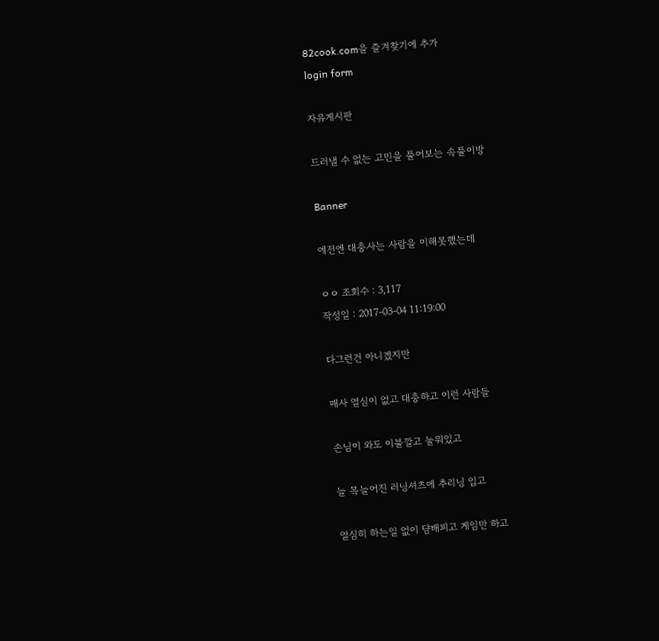82cook.com을 즐겨찾기에 추가
login form

자유게시판

드러낼 수 없는 고민을 풀어보는 속풀이방

Banner

에전엔 대충사는 사람을 이해못했는데

ㅇㅇ 조회수 : 3,117
작성일 : 2017-03-04 11:19:00

다그런건 아니겠지만

매사 열심이 없고 대충하고 이런 사람들

손님이 와도 이불깔고 눌워있고

늘 목늘어진 러닝셔츠에 추리닝 입고

열심히 하는일 없이 댬배피고 게임만 하고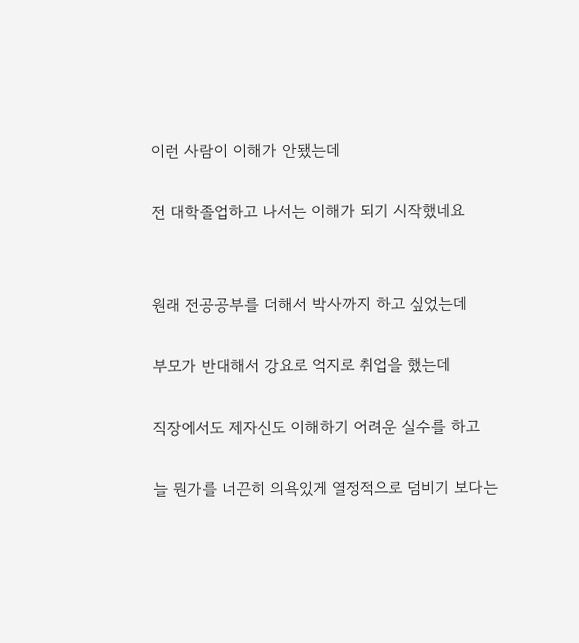이런 사람이 이해가 안됐는데

전 대학졸업하고 나서는 이해가 되기 시작했네요


원래 전공공부를 더해서 박사까지 하고 싶었는데

부모가 반대해서 강요로 억지로 취업을 했는데

직장에서도 제자신도 이해하기 어려운 실수를 하고

늘 뭔가를 너끈히 의욕있게 열정적으로 덤비기 보다는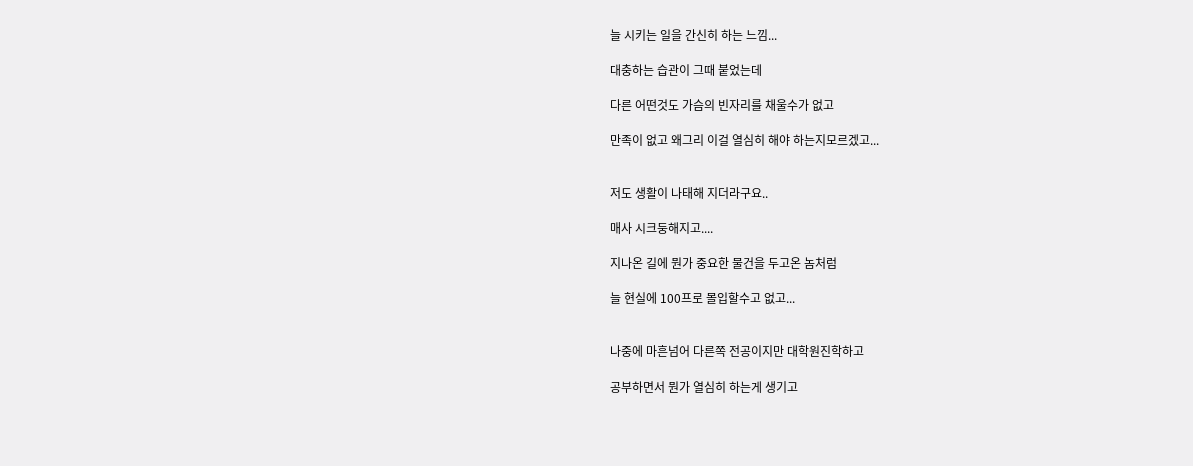늘 시키는 일을 간신히 하는 느낌...

대충하는 습관이 그때 붙었는데

다른 어떤것도 가슴의 빈자리를 채울수가 없고

만족이 없고 왜그리 이걸 열심히 해야 하는지모르겠고...


저도 생활이 나태해 지더라구요..

매사 시크둥해지고....

지나온 길에 뭔가 중요한 물건을 두고온 놈처럼

늘 현실에 100프로 몰입할수고 없고...


나중에 마흔넘어 다른쪽 전공이지만 대학원진학하고

공부하면서 뭔가 열심히 하는게 생기고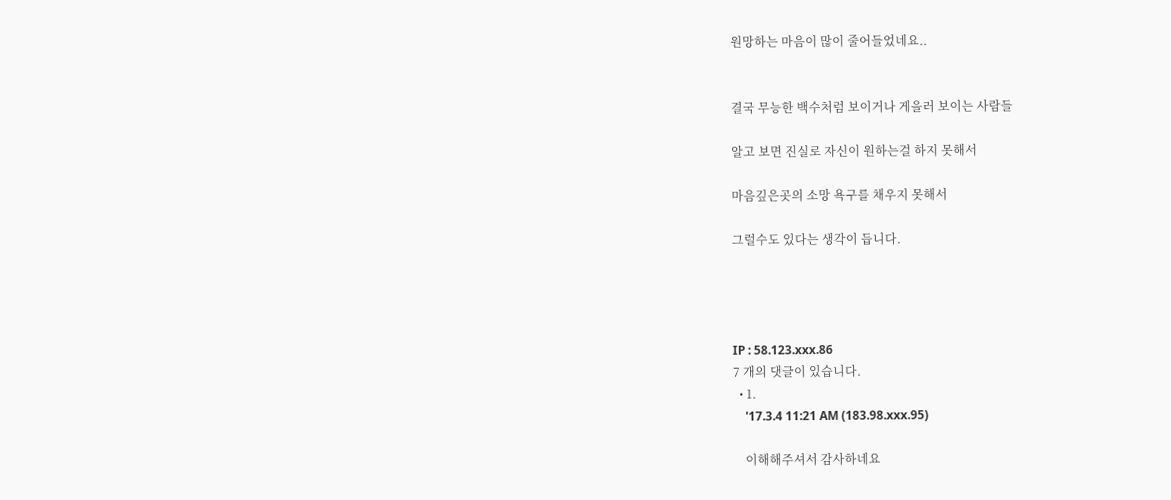원망하는 마음이 많이 줄어들었네요..


결국 무능한 백수처럼 보이거나 게을러 보이는 사람들

알고 보면 진실로 자신이 원하는걸 하지 못해서

마음깊은곳의 소망 욕구를 채우지 못해서

그럴수도 있다는 생각이 듭니다.




IP : 58.123.xxx.86
7 개의 댓글이 있습니다.
  • 1.
    '17.3.4 11:21 AM (183.98.xxx.95)

    이해해주셔서 감사하네요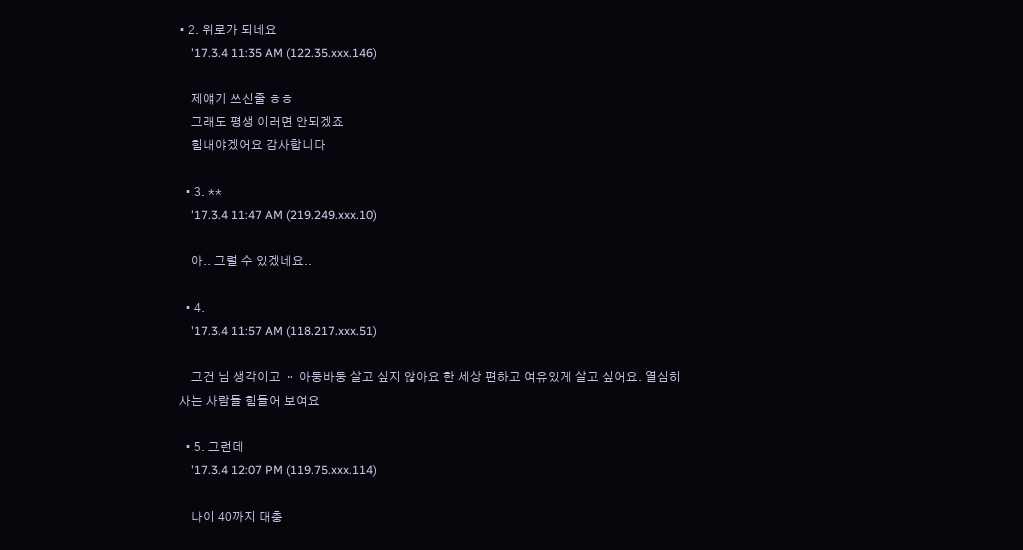• 2. 위로가 되네요
    '17.3.4 11:35 AM (122.35.xxx.146)

    제얘기 쓰신줄 ㅎㅎ
    그래도 평생 이러면 안되겠죠
    힘내야겠어요 감사합니다

  • 3. **
    '17.3.4 11:47 AM (219.249.xxx.10)

    아.. 그럴 수 있겠네요..

  • 4.
    '17.3.4 11:57 AM (118.217.xxx.51)

    그건 님 생각이고 ᆢ 아둥바둥 살고 싶지 않아요 한 세상 편하고 여유있게 살고 싶어요. 열심히 사는 사람들 힘들어 보여요

  • 5. 그런데
    '17.3.4 12:07 PM (119.75.xxx.114)

    나이 40까지 대충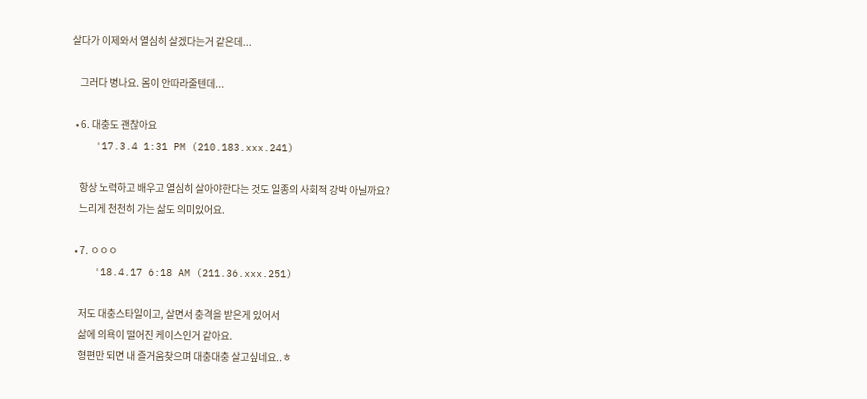살다가 이제와서 열심히 살겠다는거 같은데...

    그러다 병나요. 몸이 안따라줄텐데...

  • 6. 대충도 괜찮아요
    '17.3.4 1:31 PM (210.183.xxx.241)

    항상 노력하고 배우고 열심히 살아야한다는 것도 일종의 사회적 강박 아닐까요?
    느리게 천천히 가는 삶도 의미있어요.

  • 7. ㅇㅇㅇ
    '18.4.17 6:18 AM (211.36.xxx.251)

    저도 대충스타일이고, 살면서 충격을 받은게 있어서
    삶에 의욕이 떨어진 케이스인거 같아요.
    형편만 되면 내 즐거움찾으며 대충대충 살고싶네요..ㅎ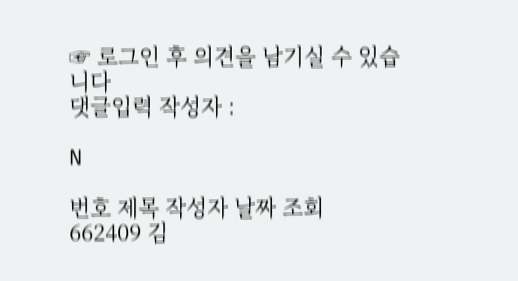☞ 로그인 후 의견을 남기실 수 있습니다
댓글입력 작성자 :

N

번호 제목 작성자 날짜 조회
662409 김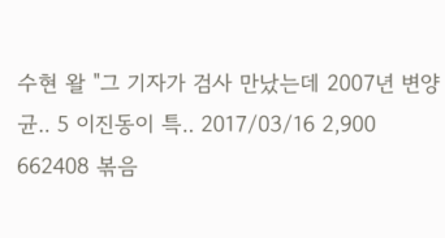수현 왈 "그 기자가 검사 만났는데 2007년 변양균.. 5 이진동이 특.. 2017/03/16 2,900
662408 볶음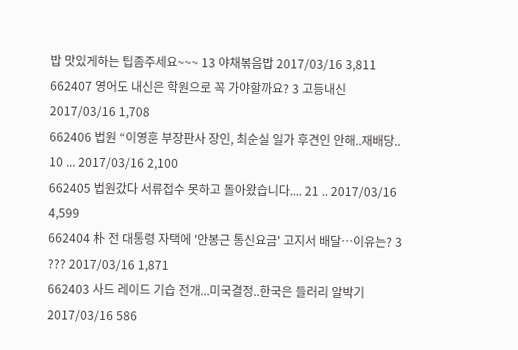밥 맛있게하는 팁좀주세요~~~ 13 야채볶음밥 2017/03/16 3,811
662407 영어도 내신은 학원으로 꼭 가야할까요? 3 고등내신 2017/03/16 1,708
662406 법원 “이영훈 부장판사 장인, 최순실 일가 후견인 안해..재배당.. 10 ... 2017/03/16 2,100
662405 법원갔다 서류접수 못하고 돌아왔습니다.... 21 .. 2017/03/16 4,599
662404 朴 전 대통령 자택에 '안봉근 통신요금' 고지서 배달…이유는? 3 ??? 2017/03/16 1,871
662403 사드 레이드 기습 전개...미국결정..한국은 들러리 알박기 2017/03/16 586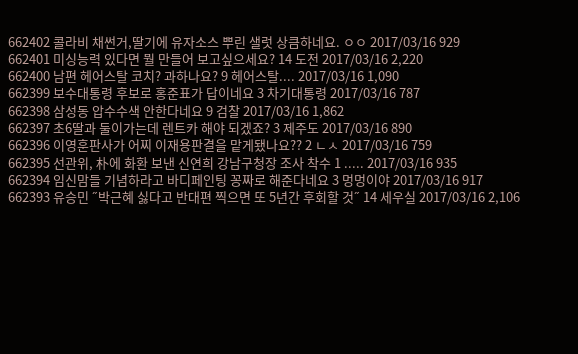662402 콜라비 채썬거,딸기에 유자소스 뿌린 샐럿 상큼하네요. ㅇㅇ 2017/03/16 929
662401 미싱능력 있다면 뭘 만들어 보고싶으세요? 14 도전 2017/03/16 2,220
662400 남편 헤어스탈 코치? 과하나요? 9 헤어스탈.... 2017/03/16 1,090
662399 보수대통령 후보로 홍준표가 답이네요 3 차기대통령 2017/03/16 787
662398 삼성동 압수수색 안한다네요 9 검찰 2017/03/16 1,862
662397 초6딸과 둘이가는데 렌트카 해야 되겠죠? 3 제주도 2017/03/16 890
662396 이영훈판사가 어찌 이재용판결을 맡게됐나요?? 2 ㄴㅅ 2017/03/16 759
662395 선관위, 朴에 화환 보낸 신연희 강남구청장 조사 착수 1 ..... 2017/03/16 935
662394 임신맘들 기념하라고 바디페인팅 꽁짜로 해준다네요 3 멍멍이야 2017/03/16 917
662393 유승민 ˝박근혜 싫다고 반대편 찍으면 또 5년간 후회할 것˝ 14 세우실 2017/03/16 2,106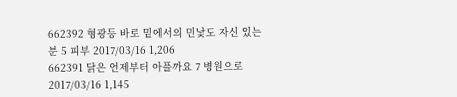662392 형광등 바로 밑에서의 민낯도 자신 있는 분 5 피부 2017/03/16 1,206
662391 닭은 언제부터 아플까요 7 병원으로 2017/03/16 1,145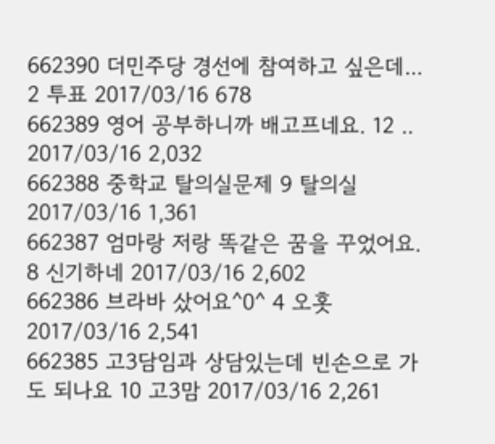662390 더민주당 경선에 참여하고 싶은데... 2 투표 2017/03/16 678
662389 영어 공부하니까 배고프네요. 12 .. 2017/03/16 2,032
662388 중학교 탈의실문제 9 탈의실 2017/03/16 1,361
662387 엄마랑 저랑 똑같은 꿈을 꾸었어요. 8 신기하네 2017/03/16 2,602
662386 브라바 샀어요^0^ 4 오홋 2017/03/16 2,541
662385 고3담임과 상담있는데 빈손으로 가도 되나요 10 고3맘 2017/03/16 2,261